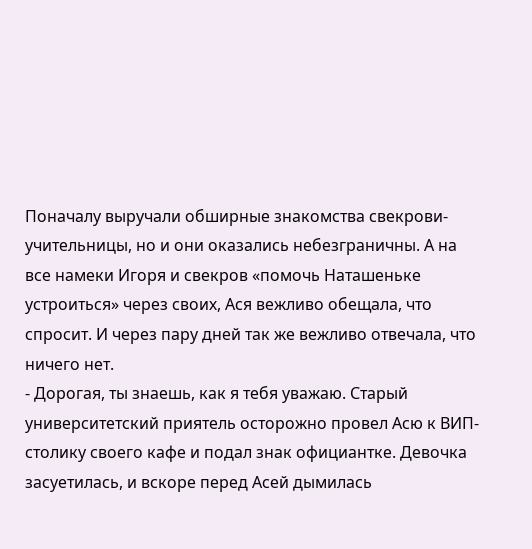Поначалу выручали обширные знакомства свекрови-учительницы, но и они оказались небезграничны. А на все намеки Игоря и свекров «помочь Наташеньке устроиться» через своих, Ася вежливо обещала, что спросит. И через пару дней так же вежливо отвечала, что ничего нет.
- Дорогая, ты знаешь, как я тебя уважаю. Старый университетский приятель осторожно провел Асю к ВИП-столику своего кафе и подал знак официантке. Девочка засуетилась, и вскоре перед Асей дымилась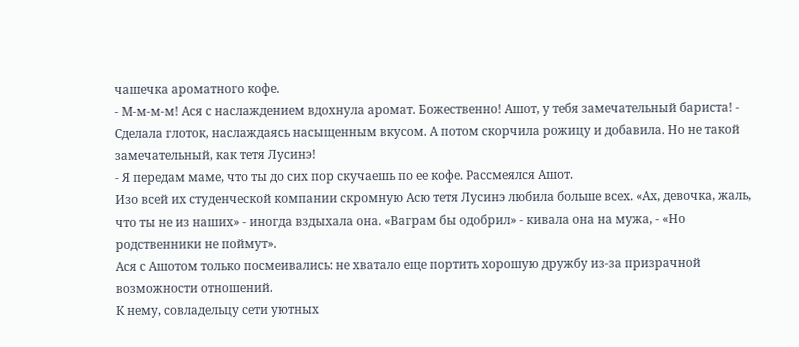чашечка ароматного кофе.
- М-м-м-м! Ася с наслаждением вдохнула аромат. Божественно! Ашот, у тебя замечательный бариста! - Сделала глоток, наслаждаясь насыщенным вкусом. А потом скорчила рожицу и добавила. Но не такой замечательный, как тетя Лусинэ!
- Я передам маме, что ты до сих пор скучаешь по ее кофе. Рассмеялся Ашот.
Изо всей их студенческой компании скромную Асю тетя Лусинэ любила больше всех. «Ах, девочка, жаль, что ты не из наших» - иногда вздыхала она. «Ваграм бы одобрил» - кивала она на мужа, - «Но родственники не поймут».
Ася с Ашотом только посмеивались: не хватало еще портить хорошую дружбу из-за призрачной возможности отношений.
К нему, совладельцу сети уютных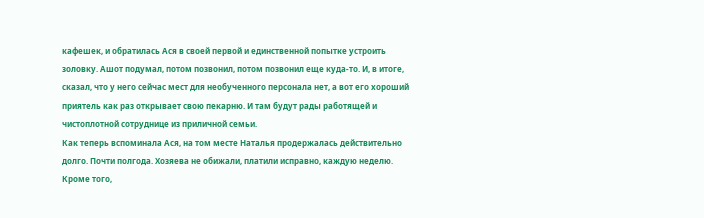кафешек, и обратилась Ася в своей первой и единственной попытке устроить золовку. Ашот подумал, потом позвонил, потом позвонил еще куда-то. И, в итоге, сказал, что у него сейчас мест для необученного персонала нет, а вот его хороший приятель как раз открывает свою пекарню. И там будут рады работящей и чистоплотной сотруднице из приличной семьи.
Как теперь вспоминала Ася, на том месте Наталья продержалась действительно долго. Почти полгода. Хозяева не обижали, платили исправно, каждую неделю. Кроме того,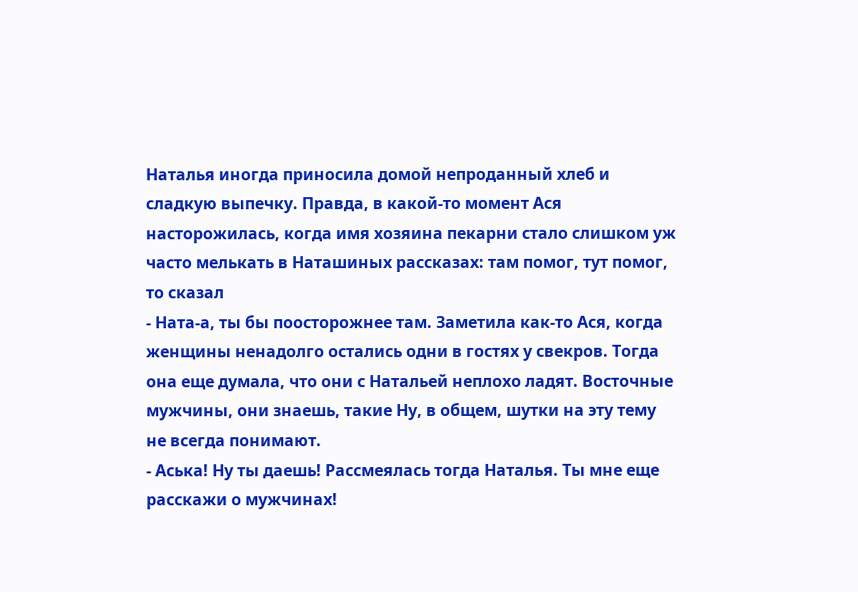Наталья иногда приносила домой непроданный хлеб и сладкую выпечку. Правда, в какой-то момент Ася насторожилась, когда имя хозяина пекарни стало слишком уж часто мелькать в Наташиных рассказах: там помог, тут помог, то сказал
- Ната-а, ты бы поосторожнее там. Заметила как-то Ася, когда женщины ненадолго остались одни в гостях у свекров. Тогда она еще думала, что они с Натальей неплохо ладят. Восточные мужчины, они знаешь, такие Ну, в общем, шутки на эту тему не всегда понимают.
- Аська! Ну ты даешь! Рассмеялась тогда Наталья. Ты мне еще расскажи о мужчинах!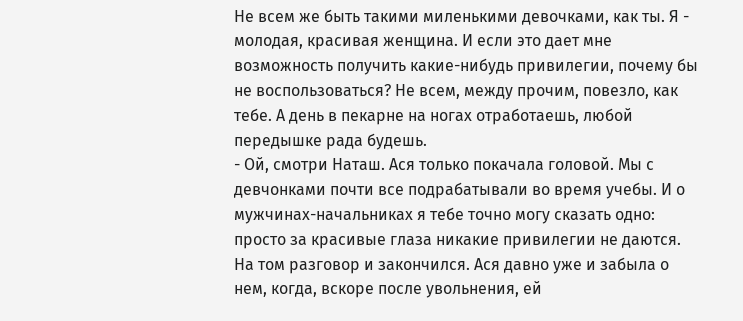Не всем же быть такими миленькими девочками, как ты. Я - молодая, красивая женщина. И если это дает мне возможность получить какие-нибудь привилегии, почему бы не воспользоваться? Не всем, между прочим, повезло, как тебе. А день в пекарне на ногах отработаешь, любой передышке рада будешь.
- Ой, смотри Наташ. Ася только покачала головой. Мы с девчонками почти все подрабатывали во время учебы. И о мужчинах-начальниках я тебе точно могу сказать одно: просто за красивые глаза никакие привилегии не даются.
На том разговор и закончился. Ася давно уже и забыла о нем, когда, вскоре после увольнения, ей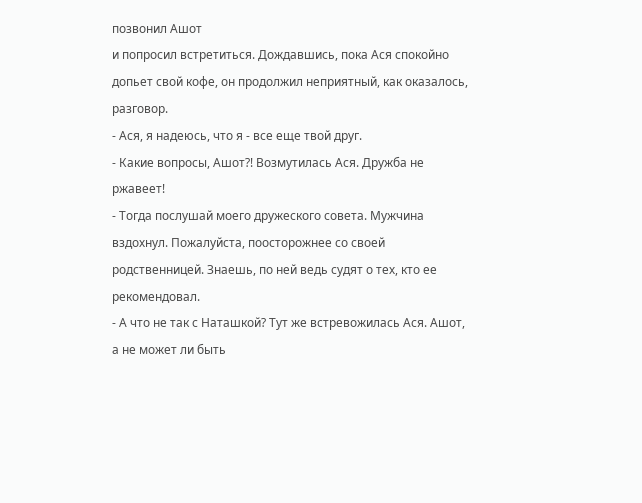позвонил Ашот
и попросил встретиться. Дождавшись, пока Ася спокойно допьет свой кофе, он продолжил неприятный, как оказалось, разговор.
- Ася, я надеюсь, что я - все еще твой друг.
- Какие вопросы, Ашот?! Возмутилась Ася. Дружба не ржавеет!
- Тогда послушай моего дружеского совета. Мужчина вздохнул. Пожалуйста, поосторожнее со своей родственницей. Знаешь, по ней ведь судят о тех, кто ее рекомендовал.
- А что не так с Наташкой? Тут же встревожилась Ася. Ашот, а не может ли быть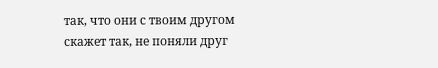так, что они с твоим другом скажет так, не поняли друг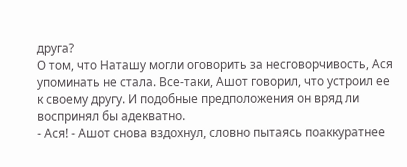друга?
О том, что Наташу могли оговорить за несговорчивость, Ася упоминать не стала. Все-таки, Ашот говорил, что устроил ее к своему другу. И подобные предположения он вряд ли воспринял бы адекватно.
- Ася! - Ашот снова вздохнул, словно пытаясь поаккуратнее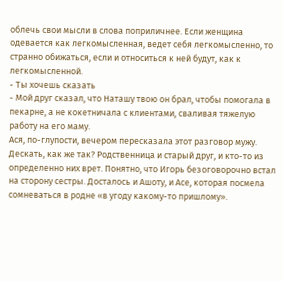облечь свои мысли в слова поприличнее. Если женщина одевается как легкомысленная, ведет себя легкомысленно, то странно обижаться, если и относиться к ней будут, как к легкомысленной.
- Ты хочешь сказать
- Мой друг сказал, что Наташу твою он брал, чтобы помогала в пекарне, а не кокетничала с клиентами, сваливая тяжелую работу на его маму.
Ася, по-глупости, вечером пересказала этот разговор мужу. Дескать, как же так? Родственница и старый друг, и кто-то из определенно них врет. Понятно, что Игорь безоговорочно встал на сторону сестры. Досталось и Ашоту, и Асе, которая посмела сомневаться в родне «в угоду какому-то пришлому».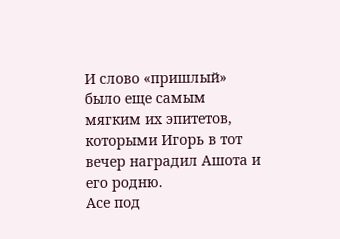И слово «пришлый» было еще самым мягким их эпитетов, которыми Игорь в тот вечер наградил Ашота и его родню.
Асе под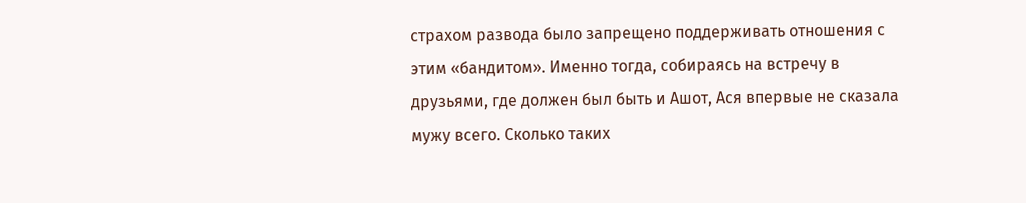страхом развода было запрещено поддерживать отношения с этим «бандитом». Именно тогда, собираясь на встречу в друзьями, где должен был быть и Ашот, Ася впервые не сказала мужу всего. Сколько таких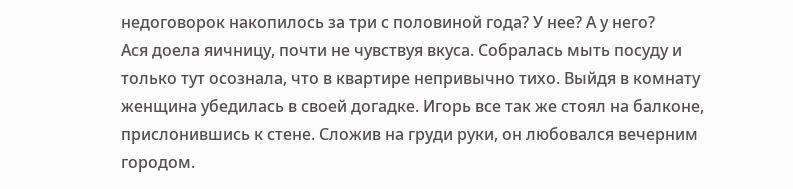недоговорок накопилось за три с половиной года? У нее? А у него?
Ася доела яичницу, почти не чувствуя вкуса. Собралась мыть посуду и только тут осознала, что в квартире непривычно тихо. Выйдя в комнату женщина убедилась в своей догадке. Игорь все так же стоял на балконе, прислонившись к стене. Сложив на груди руки, он любовался вечерним городом.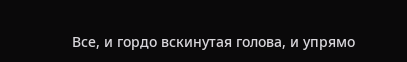Все, и гордо вскинутая голова, и упрямо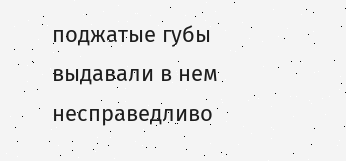поджатые губы выдавали в нем несправедливо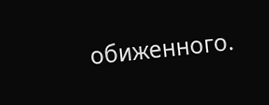обиженного.